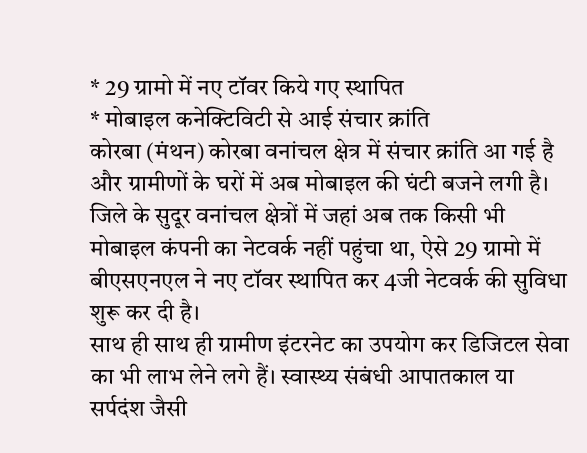* 29 ग्रामो में नए टॉवर किये गए स्थापित
* मोबाइल कनेक्टिविटी से आई संचार क्रांति
कोरबा (मंथन) कोरबा वनांचल क्षेत्र में संचार क्रांति आ गई है और ग्रामीणों के घरों में अब मोबाइल की घंटी बजने लगी है। जिले के सुदूर वनांचल क्षेत्रों में जहां अब तक किसी भी मोबाइल कंपनी का नेटवर्क नहीं पहुंचा था, ऐसे 29 ग्रामो में बीएसएनएल ने नए टॉवर स्थापित कर 4जी नेटवर्क की सुविधा शुरू कर दी है।
साथ ही साथ ही ग्रामीण इंटरनेट का उपयोग कर डिजिटल सेवा का भी लाभ लेने लगे हैं। स्वास्थ्य संबंधी आपातकाल या सर्पदंश जैसी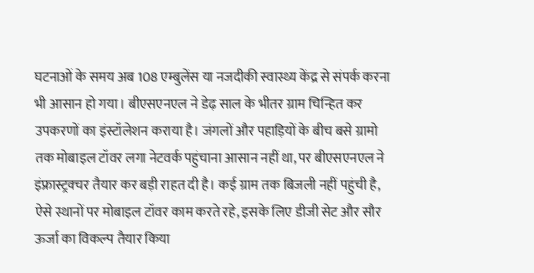घटनाओं के समय अब 108 एम्बुलेंस या नजदीकी स्वास्थ्य केंद्र से संपर्क करना भी आसान हो गया। बीएसएनएल ने डेढ़ साल के भीतर ग्राम चिन्हित कर उपकरणों का इंस्टॉलेशन कराया है। जंगलों और पहाड़ियों के बीच बसे ग्रामो तक मोबाइल टॉवर लगा नेटवर्क पहुंचाना आसान नहीं था, पर बीएसएनएल ने इंफ्रास्ट्रक्चर तैयार कर बड़ी राहत दी है। कई ग्राम तक बिजली नहीं पहुंची है, ऐसे स्थानों पर मोबाइल टॉवर काम करते रहे, इसके लिए डीजी सेट और सौर ऊर्जा का विकल्प तैयार किया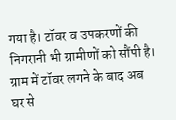गया है। टॉवर व उपकरणों की निगरानी भी ग्रामीणों को सौंपी है। ग्राम में टॉवर लगने के बाद अब घर से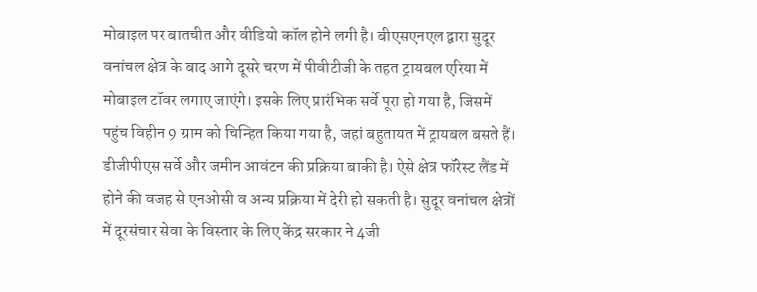मोबाइल पर बातचीत और वीडियो कॉल होने लगी है। बीएसएनएल द्वारा सुदूर वनांचल क्षेत्र के बाद आगे दूसरे चरण में पीवीटीजी के तहत ट्रायबल एरिया में मोबाइल टॉवर लगाए जाएंगे। इसके लिए प्रारंभिक सर्वे पूरा हो गया है, जिसमें पहुंच विहीन 9 ग्राम को चिन्हित किया गया है, जहां बहुतायत में ट्रायबल बसते हैं। डीजीपीएस सर्वे और जमीन आवंटन की प्रक्रिया बाकी है। ऐसे क्षेत्र फॉरेस्ट लैंड में होने की वजह से एनओसी व अन्य प्रक्रिया में देरी हो सकती है। सुदूर वनांचल क्षेत्रों में दूरसंचार सेवा के विस्तार के लिए केंद्र सरकार ने 4जी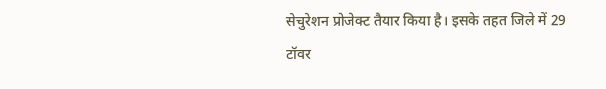सेचुरेशन प्रोजेक्ट तैयार किया है। इसके तहत जिले में 29 टॉवर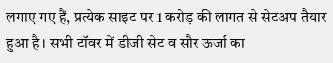लगाए गए हैं, प्रत्येक साइट पर 1 करोड़ की लागत से सेटअप तैयार हुआ है। सभी टॉवर में डीजी सेट व सौर ऊर्जा का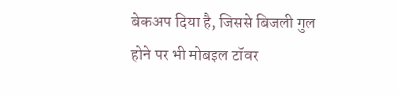बेकअप दिया है, जिससे बिजली गुल होने पर भी मोबइल टॉवर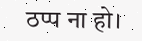ठप्प ना हो।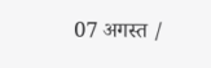07 अगस्त /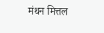मंथन मित्तल